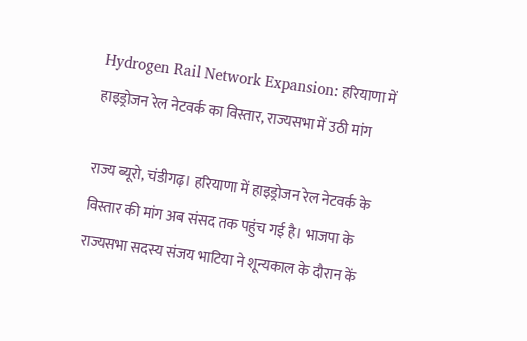Hydrogen Rail Network Expansion: हरियाणा में हाइड्रोजन रेल नेटवर्क का विस्तार, राज्यसभा में उठी मांग

राज्य ब्यूरो, चंडीगढ़। हरियाणा में हाइड्रोजन रेल नेटवर्क के विस्तार की मांग अब संसद तक पहुंच गई है। भाजपा के राज्यसभा सदस्य संजय भाटिया ने शून्यकाल के दौरान कें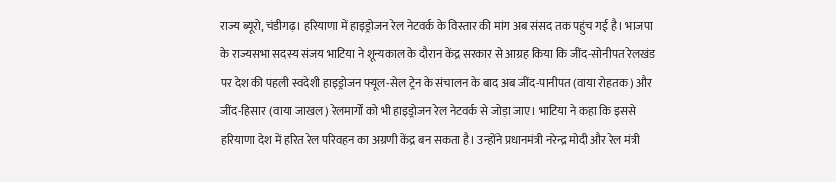राज्य ब्यूरो, चंडीगढ़। हरियाणा में हाइड्रोजन रेल नेटवर्क के विस्तार की मांग अब संसद तक पहुंच गई है। भाजपा के राज्यसभा सदस्य संजय भाटिया ने शून्यकाल के दौरान केंद्र सरकार से आग्रह किया कि जींद-सोनीपत रेलखंड पर देश की पहली स्वदेशी हाइड्रोजन फ्यूल-सेल ट्रेन के संचालन के बाद अब जींद-पानीपत (वाया रोहतक) और जींद-हिसार (वाया जाखल) रेलमार्गों को भी हाइड्रोजन रेल नेटवर्क से जोड़ा जाए। भाटिया ने कहा कि इससे हरियाणा देश में हरित रेल परिवहन का अग्रणी केंद्र बन सकता है। उन्होंने प्रधानमंत्री नरेन्द्र मोदी और रेल मंत्री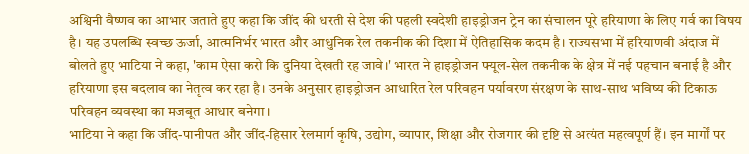अश्विनी वैष्णव का आभार जताते हुए कहा कि जींद की धरती से देश की पहली स्वदेशी हाइड्रोजन ट्रेन का संचालन पूरे हरियाणा के लिए गर्व का विषय है। यह उपलब्धि स्वच्छ ऊर्जा, आत्मनिर्भर भारत और आधुनिक रेल तकनीक की दिशा में ऐतिहासिक कदम है। राज्यसभा में हरियाणवी अंदाज में बोलते हुए भाटिया ने कहा, 'काम ऐसा करो कि दुनिया देखती रह जावे।' भारत ने हाइड्रोजन फ्यूल-सेल तकनीक के क्षेत्र में नई पहचान बनाई है और हरियाणा इस बदलाव का नेतृत्व कर रहा है। उनके अनुसार हाइड्रोजन आधारित रेल परिवहन पर्यावरण संरक्षण के साथ-साथ भविष्य की टिकाऊ परिवहन व्यवस्था का मजबूत आधार बनेगा।
भाटिया ने कहा कि जींद-पानीपत और जींद-हिसार रेलमार्ग कृषि, उद्योग, व्यापार, शिक्षा और रोजगार की दृष्टि से अत्यंत महत्वपूर्ण हैं। इन मार्गों पर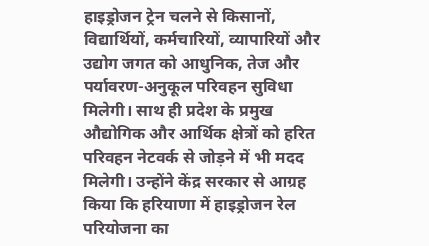हाइड्रोजन ट्रेन चलने से किसानों, विद्यार्थियों, कर्मचारियों, व्यापारियों और उद्योग जगत को आधुनिक, तेज और पर्यावरण-अनुकूल परिवहन सुविधा मिलेगी। साथ ही प्रदेश के प्रमुख औद्योगिक और आर्थिक क्षेत्रों को हरित परिवहन नेटवर्क से जोड़ने में भी मदद मिलेगी। उन्होंने केंद्र सरकार से आग्रह किया कि हरियाणा में हाइड्रोजन रेल परियोजना का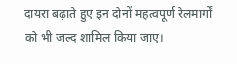दायरा बढ़ाते हुए इन दोनों महत्वपूर्ण रेलमार्गों को भी जल्द शामिल किया जाए।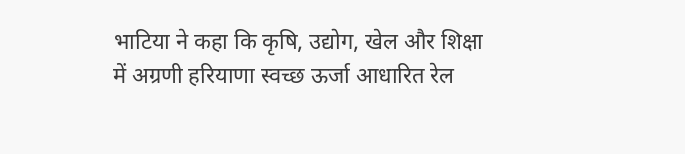भाटिया ने कहा कि कृषि, उद्योग, खेल और शिक्षा में अग्रणी हरियाणा स्वच्छ ऊर्जा आधारित रेल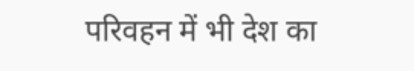परिवहन में भी देश का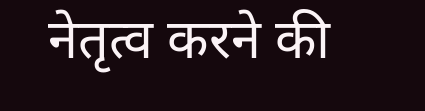नेतृत्व करने की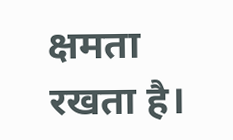क्षमता रखता है।